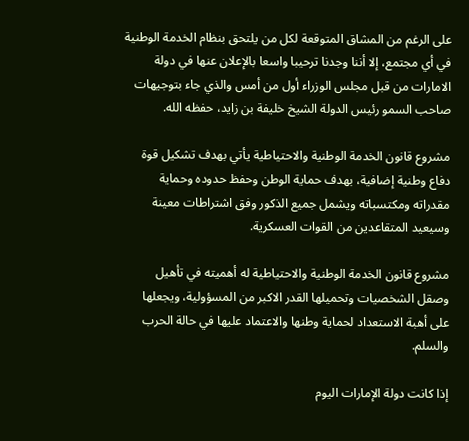على الرغم من المشاق المتوقعة لكل من يلتحق بنظام الخدمة الوطنية في أي مجتمع، إلا أننا وجدنا ترحيبا واسعا بالإعلان عنها في دولة الامارات من قبل مجلس الوزراء أول من أمس والذي جاء بتوجيهات صاحب السمو رئيس الدولة الشيخ خليفة بن زايد، حفظه الله.

مشروع قانون الخدمة الوطنية والاحتياطية يأتي بهدف تشكيل قوة دفاع وطنية إضافية، بهدف حماية الوطن وحفظ حدوده وحماية مقدراته ومكتسباته ويشمل جميع الذكور وفق اشتراطات معينة وسيعيد المتقاعدين من القوات العسكرية.

مشروع قانون الخدمة الوطنية والاحتياطية له أهميته في تأهيل وصقل الشخصيات وتحميلها القدر الاكبر من المسؤولية، ويجعلها على أهبة الاستعداد لحماية وطنها والاعتماد عليها في حالة الحرب والسلم.

إذا كانت دولة الإمارات اليوم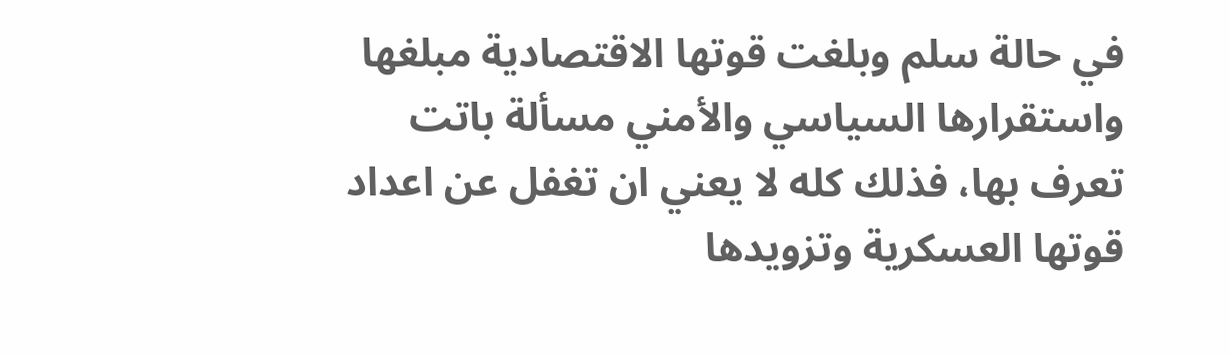في حالة سلم وبلغت قوتها الاقتصادية مبلغها واستقرارها السياسي والأمني مسألة باتت تعرف بها، فذلك كله لا يعني ان تغفل عن اعداد قوتها العسكرية وتزويدها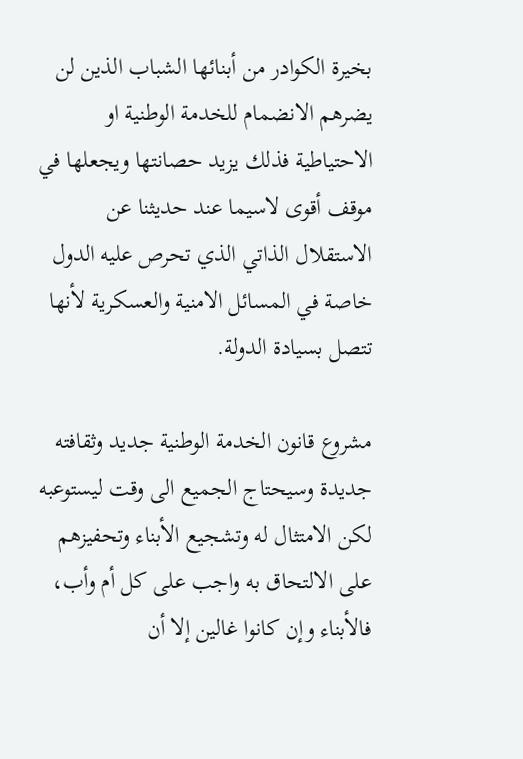بخيرة الكوادر من أبنائها الشباب الذين لن يضرهم الانضمام للخدمة الوطنية او الاحتياطية فذلك يزيد حصانتها ويجعلها في موقف أقوى لاسيما عند حديثنا عن الاستقلال الذاتي الذي تحرص عليه الدول خاصة في المسائل الامنية والعسكرية لأنها تتصل بسيادة الدولة.

مشروع قانون الخدمة الوطنية جديد وثقافته جديدة وسيحتاج الجميع الى وقت ليستوعبه لكن الامتثال له وتشجيع الأبناء وتحفيزهم على الالتحاق به واجب على كل أم وأب، فالأبناء وإن كانوا غالين إلا أن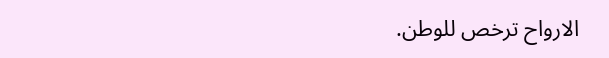الارواح ترخص للوطن.